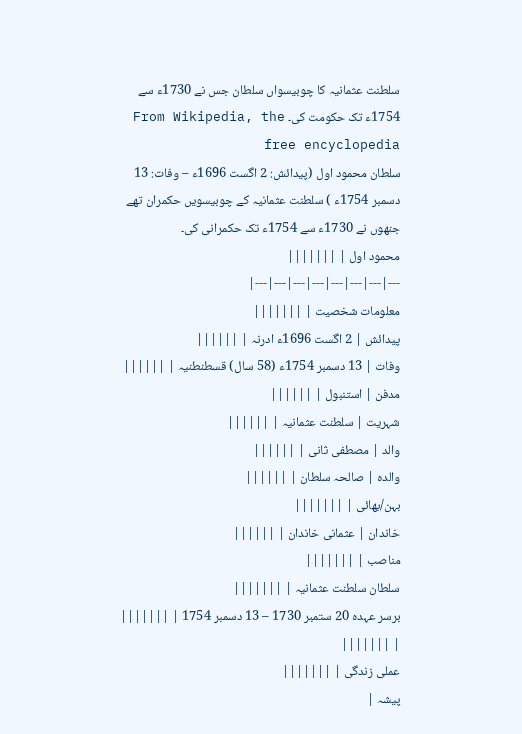سلطنت عثمانیہ کا چوبیسواں سلطان جس نے 1730ء سے 1754ء تک حکومت کی۔ From Wikipedia, the free encyclopedia
سلطان محمود اول (پیدائش: 2 اگست 1696ء – وفات: 13 دسمبر 1754ء ) سلطنت عثمانیہ کے چوبیسویں حکمران تھے جنھوں نے 1730ء سے 1754ء تک حکمرانی کی۔
محمود اول | |||||||
---|---|---|---|---|---|---|---|
معلومات شخصیت | |||||||
پیدائش | 2 اگست 1696ء ادرنہ | ||||||
وفات | 13 دسمبر 1754ء (58 سال) قسطنطنیہ | ||||||
مدفن | استنبول | ||||||
شہریت | سلطنت عثمانیہ | ||||||
والد | مصطفی ثانی | ||||||
والدہ | صالحہ سلطان | ||||||
بہن/بھائی | |||||||
خاندان | عثمانی خاندان | ||||||
مناصب | |||||||
سلطان سلطنت عثمانیہ | |||||||
برسر عہدہ 20 ستمبر 1730 – 13 دسمبر 1754 | |||||||
| |||||||
عملی زندگی | |||||||
پیشہ |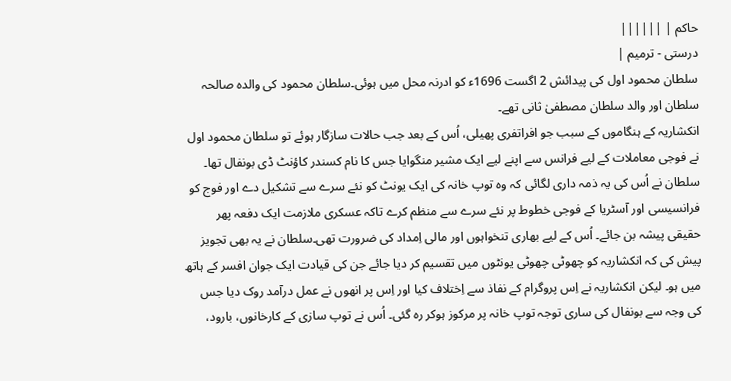حاکم | ||||||
درستی - ترمیم |
سلطان محمود اول کی پیدائش 2 اگست 1696ء کو ادرنہ محل میں ہوئی۔سلطان محمود کی والدہ صالحہ سلطان اور والد سلطان مصطفیٰ ثانی تھے۔
انکشاریہ کے ہنگاموں کے سبب جو افراتفری پھیلی، اُس کے بعد جب حالات سازگار ہوئے تو سلطان محمود اول نے فوجی معاملات کے لیے فرانس سے اپنے لیے ایک مشیر منگوایا جس کا نام کسندر کاؤنٹ ڈی بونفال تھا۔ سلطان نے اُس کی یہ ذمہ داری لگائی کہ وہ توپ خانہ کی ایک یونٹ کو نئے سرے سے تشکیل دے اور فوج کو فرانسیسی اور آسٹریا کے فوجی خطوط پر نئے سرے سے منظم کرے تاکہ عسکری ملازمت ایک دفعہ پھر حقیقی پیشہ بن جائے۔ اُس کے لیے بھاری تنخواہوں اور مالی اِمداد کی ضرورت تھی۔سلطان نے یہ بھی تجویز پیش کی کہ انکشاریہ کو چھوٹی چھوٹی یونٹوں میں تقسیم کر دیا جائے جن کی قیادت ایک جوان افسر کے ہاتھ میں ہو۔ لیکن انکشاریہ نے اِس پروگرام کے نفاذ سے اِختلاف کیا اور اِس پر انھوں نے عمل درآمد روک دیا جس کی وجہ سے بونفال کی ساری توجہ توپ خانہ پر مرکوز ہوکر رہ گئی۔ اُس نے توپ سازی کے کارخانوں، بارود،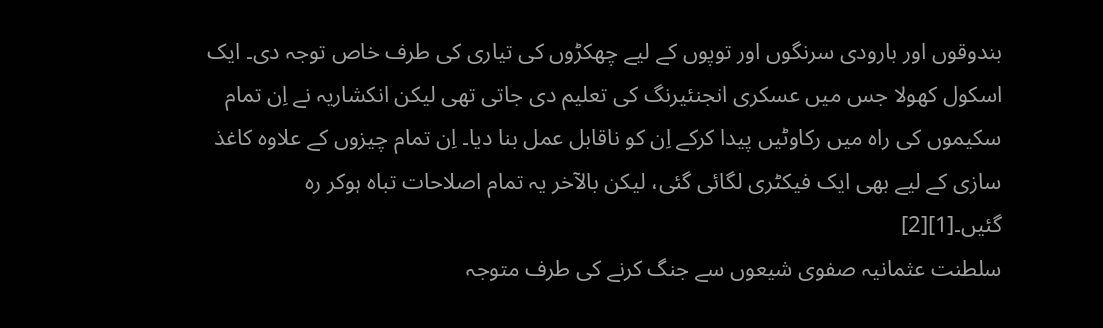بندوقوں اور بارودی سرنگوں اور توپوں کے لیے چھکڑوں کی تیاری کی طرف خاص توجہ دی۔ ایک اسکول کھولا جس میں عسکری انجنئیرنگ کی تعلیم دی جاتی تھی لیکن انکشاریہ نے اِن تمام سکیموں کی راہ میں رکاوٹیں پیدا کرکے اِن کو ناقابل عمل بنا دیا۔ اِن تمام چیزوں کے علاوہ کاغذ سازی کے لیے بھی ایک فیکٹری لگائی گئی، لیکن بالآخر یہ تمام اصلاحات تباہ ہوکر رہ گئیں۔[1][2]
سلطنت عثمانیہ صفوی شیعوں سے جنگ کرنے کی طرف متوجہ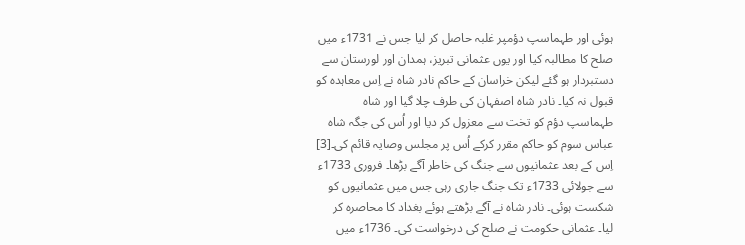ہوئی اور طہماسپ دؤمپر غلبہ حاصل کر لیا جس نے 1731ء میں صلح کا مطالبہ کیا اور یوں عثمانی تبریز، ہمدان اور لورستان سے دستبردار ہو گئے لیکن خراسان کے حاکم نادر شاہ نے اِس معاہدہ کو قبول نہ کیا۔ نادر شاہ اصفہان کی طرف چلا گیا اور شاہ طہماسپ دؤم کو تخت سے معزول کر دیا اور اُس کی جگہ شاہ عباس سوم کو حاکم مقرر کرکے اُس پر مجلس وصایہ قائم کی۔[3] اِس کے بعد عثمانیوں سے جنگ کی خاطر آگے بڑھا۔ فروری 1733ء سے جولائی 1733ء تک جنگ جاری رہی جس میں عثمانیوں کو شکست ہوئی۔ نادر شاہ نے آگے بڑھتے ہوئے بغداد کا محاصرہ کر لیا۔ عثمانی حکومت نے صلح کی درخواست کی۔ 1736ء میں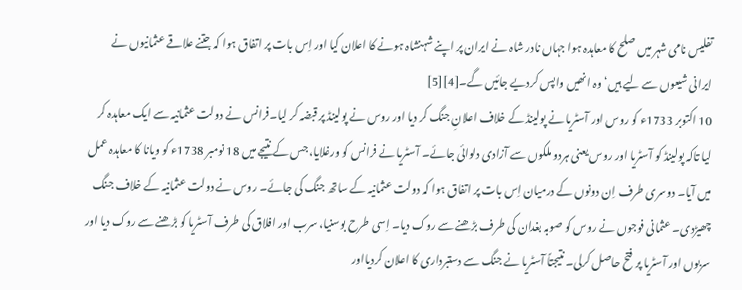تفلیس نامی شہر میں صلح کا معاہدہ ہوا جہاں نادر شاہ نے ایران پر اپنے شہنشاہ ہونے کا اعلان کیا اور اِس بات پر اتفاق ہوا کہ جتنے علاقے عثمانیوں نے ایرانی شیعوں سے لیے ہیں‘ وہ انھیں واپس کردیے جائیں گے۔[4][5]
10 اکتوبر 1733ء کو روس اور آسٹریا نے پولینڈ کے خلاف اعلانِ جنگ کر دیا اور روس نے پولینڈ پر قبضہ کر لیا۔فرانس نے دولت عثمانیہ سے ایک معاہدہ کر لیا تاکہ پولینڈ کو آسٹریا اور روس یعنی ہردو ملکوں سے آزادی دلوائی جائے۔ آسٹریا نے فرانس کو ورغلایا، جس کے نتیجے میں 18 نومبر 1738ء کو ویانا کا معاہدہ عمل میں آیا۔ دوسری طرف اِن دونوں کے درمیان اِس بات پر اتفاق ہوا کہ دولت عثمانیہ کے ساتھ جنگ کی جائے۔ روس نے دولت عثمانیہ کے خلاف جنگ چھیڑدی۔ عثمانی فوجوں نے روس کو صوبہ بغدان کی طرف بڑھنے سے روک دیا۔ اِسی طرح بوسنیا، سرب اور افلاق کی طرف آسٹریا کو بڑھنے سے روک دیا اور سربوں اور آسٹریا پر فتح حاصل کرلی۔ نتیجتاً آسٹریا نے جنگ سے دستبرداری کا اعلان کردیااور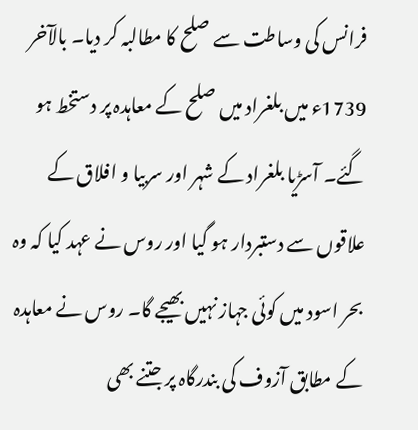فرانس کی وساطت سے صلح کا مطالبہ کر دیا۔ بالآخر 1739ء میں بلغراد میں صلح کے معاہدہ پر دستخط ہو گئے۔ آسڑیا بلغراد کے شہر اور سربیا و افلاق کے علاقوں سے دستبردار ہو گیا اور روس نے عہد کیا کہ وہ بحر اسود میں کوئی جہاز نہیں بھیجے گا۔ روس نے معاہدہ کے مطابق آزوف کی بندرگاہ پر جتنے بھی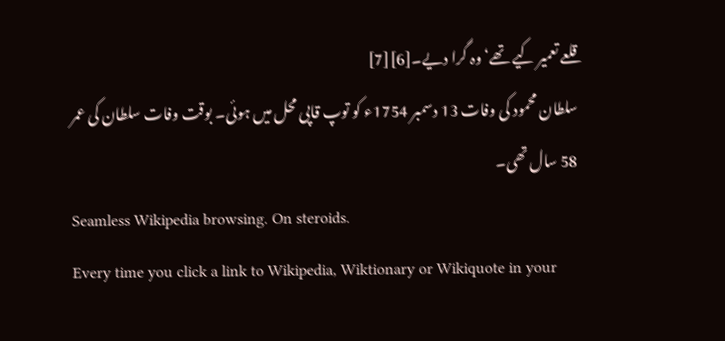قلعے تعمیر کیے تھے‘ وہ گرا دیے۔[6][7]
سلطان محمود کی وفات 13 دسمبر 1754ء کو توپ قاپی محل میں ہوئی۔ بوقت وفات سلطان کی عمر 58 سال تھی۔
Seamless Wikipedia browsing. On steroids.
Every time you click a link to Wikipedia, Wiktionary or Wikiquote in your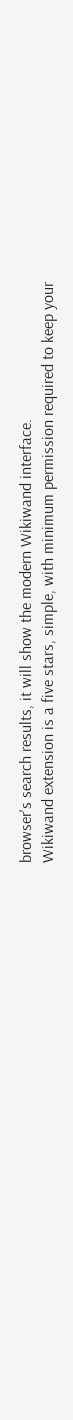browser's search results, it will show the modern Wikiwand interface.
Wikiwand extension is a five stars, simple, with minimum permission required to keep your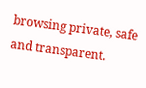browsing private, safe and transparent.